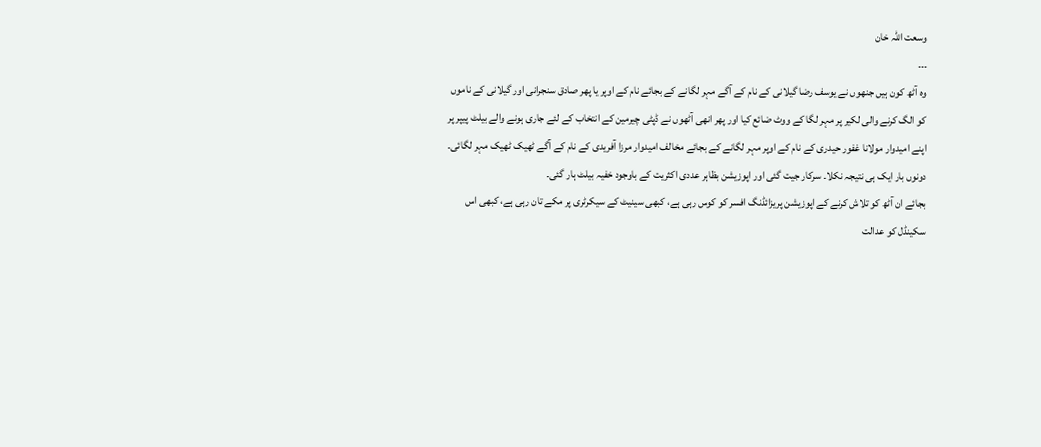وسعت اللہ خان
۔۔۔
وہ آٹھ کون ہیں جنھوں نے یوسف رضا گیلانی کے نام کے آگے مہر لگانے کے بجائے نام کے اوپر یا پھر صادق سنجرانی اور گیلانی کے ناموں کو الگ کرنے والی لکیر پر مہر لگا کے ووٹ ضائع کیا اور پھر انھی آٹھوں نے ڈپٹی چیرمین کے انتخاب کے لئے جاری ہونے والے بیلٹ پیپر پر اپنے امیدوار مولانا غفور حیدری کے نام کے اوپر مہر لگانے کے بجائے مخالف امیدوار مرزا آفریدی کے نام کے آگے ٹھیک ٹھیک مہر لگائی۔
دونوں بار ایک ہی نتیجہ نکلا۔ سرکار جیت گئی اور اپوزیشن بظاہر عددی اکثریت کے باوجود خفیہ بیلٹ ہار گئی۔
بجائے ان آٹھ کو تلاش کرنے کے اپوزیشن پریزائڈنگ افسر کو کوس رہی ہے، کبھی سینیٹ کے سیکرٹری پر مکے تان رہی ہے، کبھی اس سکینڈل کو عدالت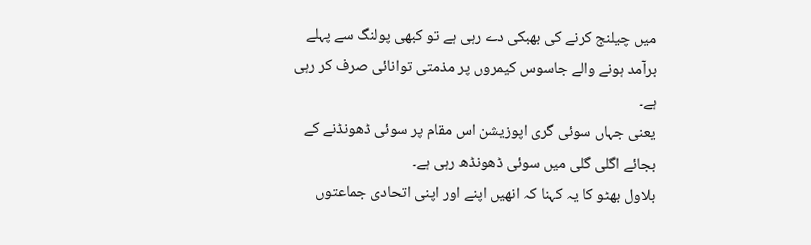میں چیلنج کرنے کی بھبکی دے رہی ہے تو کبھی پولنگ سے پہلے برآمد ہونے والے جاسوس کیمروں پر مذمتی توانائی صرف کر رہی ہے۔
یعنی جہاں سوئی گری اپوزیشن اس مقام پر سوئی ڈھونڈنے کے بجائے اگلی گلی میں سوئی ڈھونڈھ رہی ہے۔
بلاول بھٹو کا یہ کہنا کہ انھیں اپنے اور اپنی اتحادی جماعتوں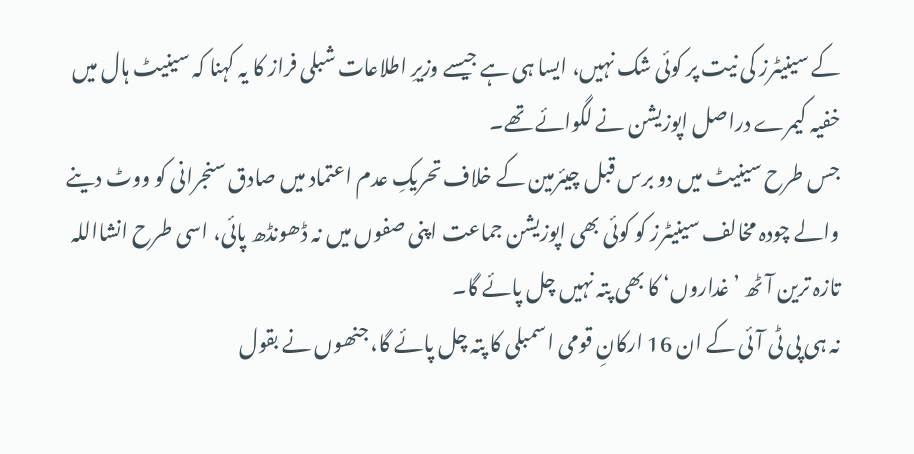کے سینیٹرز کی نیت پر کوئی شک نہیں، ایسا ہی ہے جیسے وزیرِ اطلاعات شبلی فراز کا یہ کہنا کہ سینیٹ ہال میں خفیہ کیمرے دراصل اپوزیشن نے لگوائے تھے۔
جس طرح سینیٹ میں دو برس قبل چیئرمین کے خلاف تحریکِ عدم اعتماد میں صادق سنجرانی کو ووٹ دینے والے چودہ مخالف سینیٹرز کو کوئی بھی اپوزیشن جماعت اپنی صفوں میں نہ ڈھونڈھ پائی، اسی طرح انشااللہ تازہ ترین آٹھ ’غداروں‘ کا بھی پتہ نہیں چل پائے گا۔
نہ ہی پی ٹی آئی کے ان 16 ارکانِ قومی اسمبلی کا پتہ چل پائے گا، جنھوں نے بقول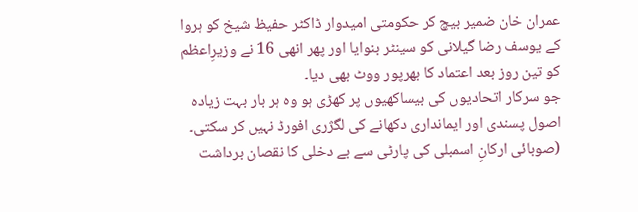عمران خان ضمیر بیچ کر حکومتی امیدوار ڈاکٹر حفیظ شیخ کو ہروا کے یوسف رضا گیلانی کو سینٹر بنوایا اور پھر انھی 16 نے وزیرِاعظم کو تین روز بعد اعتماد کا بھرپور ووٹ بھی دیا۔
جو سرکار اتحادیوں کی بیساکھیوں پر کھڑی ہو وہ ہر بار بہت زیادہ اصول پسندی اور ایمانداری دکھانے کی لگژری افورڈ نہیں کر سکتی۔ (صوبائی ارکانِ اسمبلی کی پارٹی سے بے دخلی کا نقصان برداشت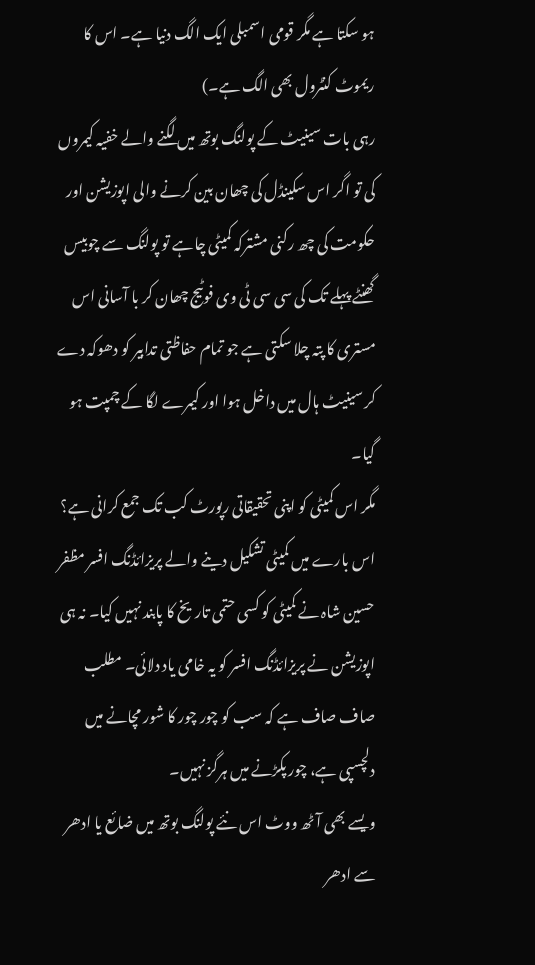ہو سکتا ہے مگر قومی اسمبلی ایک الگ دنیا ہے۔ اس کا ریموٹ کنٹرول بھی الگ ہے۔)
رہی بات سینیٹ کے پولنگ بوتھ میں لگنے والے خفیہ کیمروں کی تو اگر اس سکینڈل کی چھان بین کرنے والی اپوزیشن اور حکومت کی چھ رکنی مشترکہ کمیٹی چاہے تو پولنگ سے چوبیس گھنٹے پہلے تک کی سی سی ٹی وی فوٹیج چھان کر با آسانی اس مستری کا پتہ چلا سکتی ہے جو تمام حفاظتی تدابیر کو دھوکہ دے کر سینیٹ ہال میں داخل ہوا اور کیمرے لگا کے چمپت ہو گیا۔
مگر اس کمیٹی کو اپنی تحقیقاتی رپورٹ کب تک جمع کرانی ہے؟ اس بارے میں کمیٹی تشکیل دینے والے پریزائڈنگ افسر مظفر حسین شاہ نے کمیٹی کو کسی حتمی تاریخ کا پابند نہیں کیا۔ نہ ہی اپوزیشن نے پریزائڈنگ افسر کو یہ خامی یاد دلائی۔ مطلب صاف صاف ہے کہ سب کو چور چور کا شور مچانے میں دلچسپی ہے، چور پکڑنے میں ہرگز نہیں۔
ویسے بھی آٹھ ووٹ اس نئے پولنگ بوتھ میں ضائع یا ادھر سے ادھر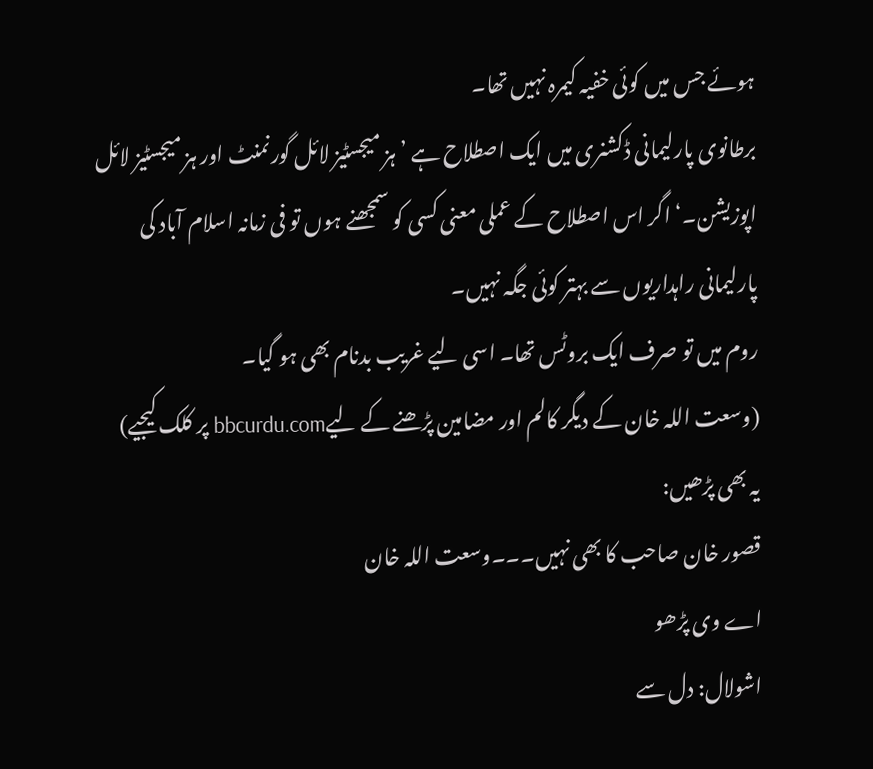ہوئے جس میں کوئی خفیہ کیمرہ نہیں تھا۔
برطانوی پارلیمانی ڈکشنری میں ایک اصطلاح ہے ’ہز میجسٹیز لائل گورنمنٹ اور ہز میجسٹیز لائل اپوزیشن۔‘ اگر اس اصطلاح کے عملی معنی کسی کو سمجھنے ہوں تو فی زمانہ اسلام آباد کی پارلیمانی راہداریوں سے بہتر کوئی جگہ نہیں۔
روم میں تو صرف ایک بروٹس تھا۔ اسی لیے غریب بدنام بھی ہو گیا۔
(وسعت اللہ خان کے دیگر کالم اور مضامین پڑھنے کے لیےbbcurdu.com پر کلک کیجیے)
یہ بھی پڑھیں:
قصور خان صاحب کا بھی نہیں۔۔۔وسعت اللہ خان
اے وی پڑھو
اشولال: دل سے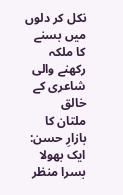نکل کر دلوں میں بسنے کا ملکہ رکھنے والی شاعری کے خالق
ملتان کا بازارِ حسن: ایک بھولا بسرا منظر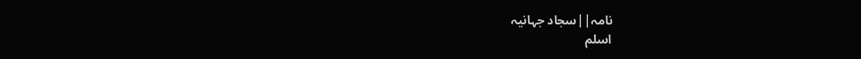نامہ||سجاد جہانیہ
اسلم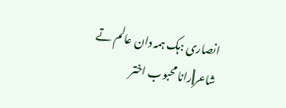انصاری :ہک ہمہ دان عالم تے شاعر||رانا محبوب اختر